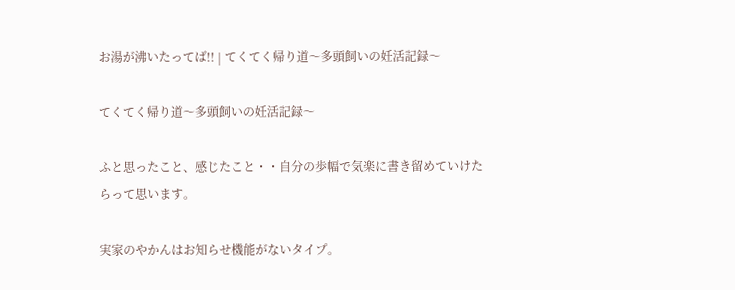お湯が沸いたってば!! | てくてく帰り道〜多頭飼いの妊活記録〜

てくてく帰り道〜多頭飼いの妊活記録〜

ふと思ったこと、感じたこと・・自分の歩幅で気楽に書き留めていけたらって思います。

実家のやかんはお知らせ機能がないタイプ。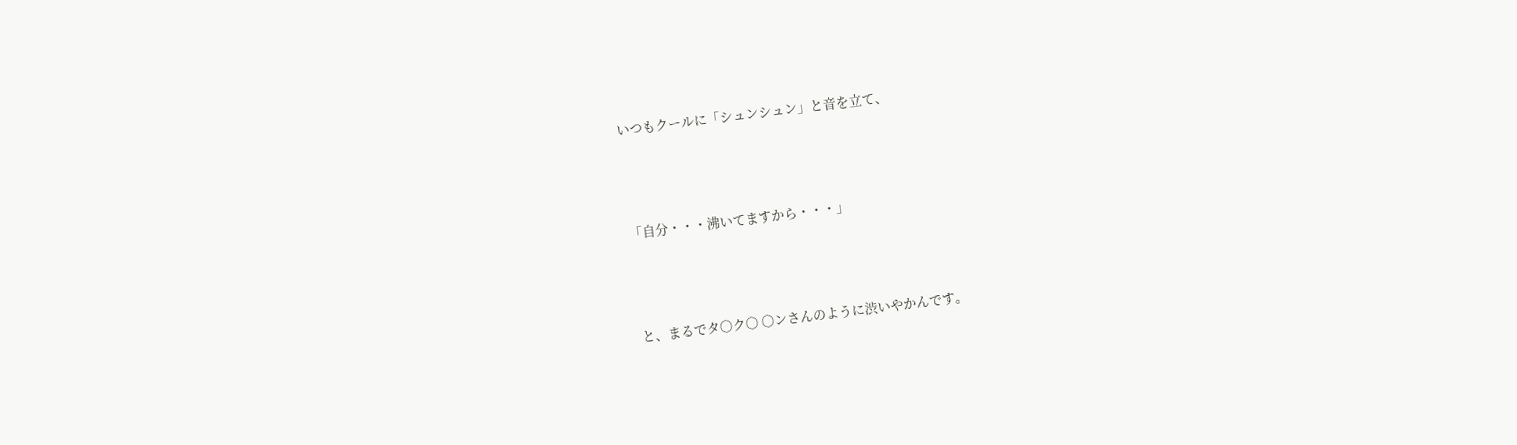いつもクールに「シュンシュン」と音を立て、



「自分・・・沸いてますから・・・」



と、まるでタ〇ク〇 〇ンさんのように渋いやかんです。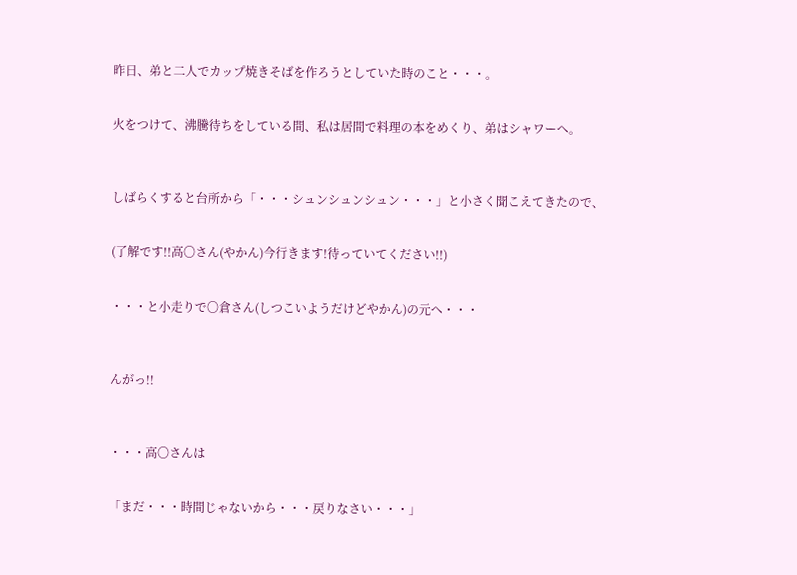昨日、弟と二人でカップ焼きそばを作ろうとしていた時のこと・・・。


火をつけて、沸騰待ちをしている間、私は居間で料理の本をめくり、弟はシャワーへ。



しばらくすると台所から「・・・シュンシュンシュン・・・」と小さく聞こえてきたので、


(了解です!!高〇さん(やかん)今行きます!待っていてください!!)


・・・と小走りで〇倉さん(しつこいようだけどやかん)の元へ・・・



んがっ!!



・・・高〇さんは


「まだ・・・時間じゃないから・・・戻りなさい・・・」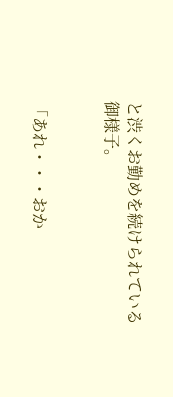と渋くお勤めを続けられている御様子。


「あれ・・・おか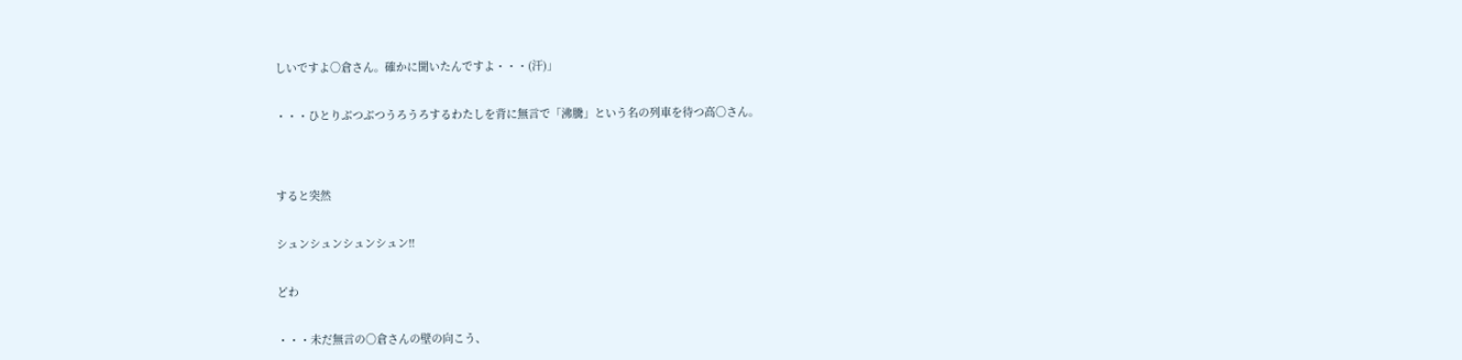しいですよ〇倉さん。確かに聞いたんですよ・・・(汗)」


・・・ひとりぶつぶつうろうろするわたしを背に無言で「沸騰」という名の列車を待つ高〇さん。




すると突然


シュンシュンシュンシュン!!


どわ


・・・未だ無言の〇倉さんの壁の向こう、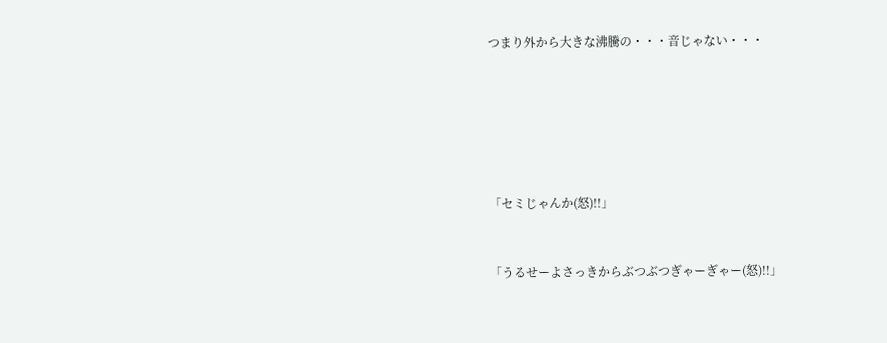つまり外から大きな沸騰の・・・音じゃない・・・






「セミじゃんか(怒)!!」


「うるせーよさっきからぶつぶつぎゃーぎゃー(怒)!!」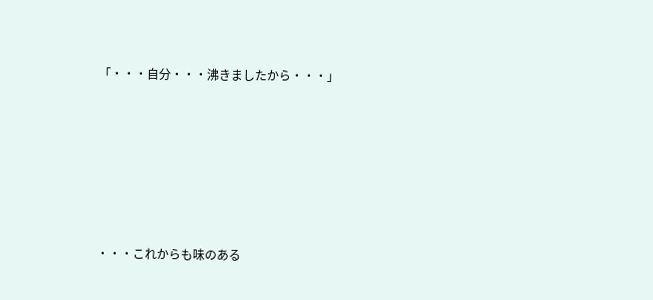「・・・自分・・・沸きましたから・・・」






・・・これからも味のある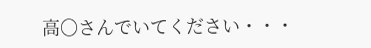高〇さんでいてください・・・